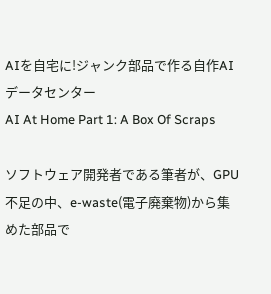AIを自宅に!ジャンク部品で作る自作AIデータセンター
AI At Home Part 1: A Box Of Scraps

ソフトウェア開発者である筆者が、GPU不足の中、e-waste(電子廃棄物)から集めた部品で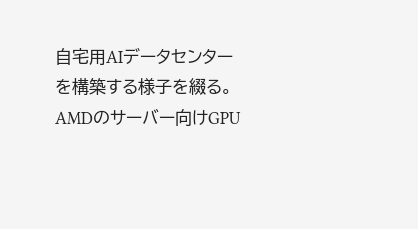自宅用AIデータセンターを構築する様子を綴る。AMDのサーバー向けGPU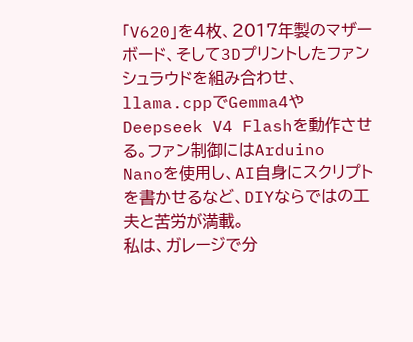「V620」を4枚、2017年製のマザーボード、そして3Dプリントしたファンシュラウドを組み合わせ、llama.cppでGemma4やDeepseek V4 Flashを動作させる。ファン制御にはArduino Nanoを使用し、AI自身にスクリプトを書かせるなど、DIYならではの工夫と苦労が満載。
私は、ガレージで分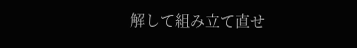解して組み立て直せ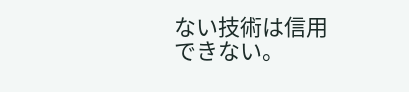ない技術は信用できない。